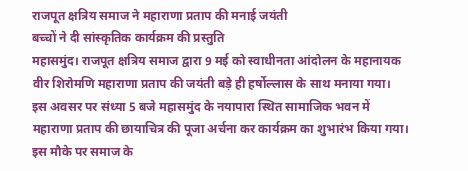राजपूत क्षत्रिय समाज ने महाराणा प्रताप की मनाई जयंती
बच्चों ने दी सांस्कृतिक कार्यक्रम की प्रस्तुति
महासमुंद। राजपूत क्षत्रिय समाज द्वारा 9 मई को स्वाधीनता आंदोलन के महानायक वीर शिरोमणि महाराणा प्रताप की जयंती बड़े ही हर्षोल्लास के साथ मनाया गया।
इस अवसर पर संध्या 5 बजे महासमुंद के नयापारा स्थित सामाजिक भवन में महाराणा प्रताप की छायाचित्र की पूजा अर्चना कर कार्यक्रम का शुभारंभ किया गया। इस मौके पर समाज के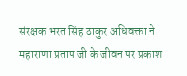संरक्षक भरत सिंह ठाकुर अधिवक्ता ने महाराणा प्रताप जी के जीवन पर प्रकाश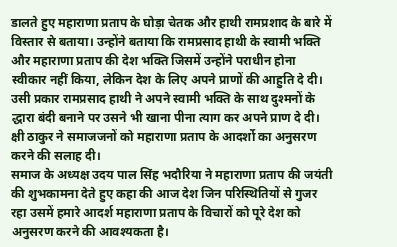डालते हुए महाराणा प्रताप के घोड़ा चेतक और हाथी रामप्रशाद के बारे में विस्तार से बताया। उन्होंने बताया कि रामप्रसाद हाथी के स्वामी भक्ति और महाराणा प्रताप की देश भक्ति जिसमें उन्होंने पराधीन होना स्वीकार नहीं किया, लेकिन देश के लिए अपने प्राणों की आहुति दे दी। उसी प्रकार रामप्रसाद हाथी ने अपने स्वामी भक्ति के साथ दुश्मनों के द्धारा बंदी बनाने पर उसने भी खाना पीना त्याग कर अपने प्राण दे दी। क्षी ठाकुर ने समाजजनों को महाराणा प्रताप के आदर्शो का अनुसरण करने की सलाह दी।
समाज के अध्यक्ष उदय पाल सिंह भदौरिया ने महाराणा प्रताप की जयंती की शुभकामना देते हुए कहा की आज देश जिन परिस्थितियों से गुजर रहा उसमें हमारे आदर्श महाराणा प्रताप के विचारों को पूरे देश को अनुसरण करने की आवश्यकता है।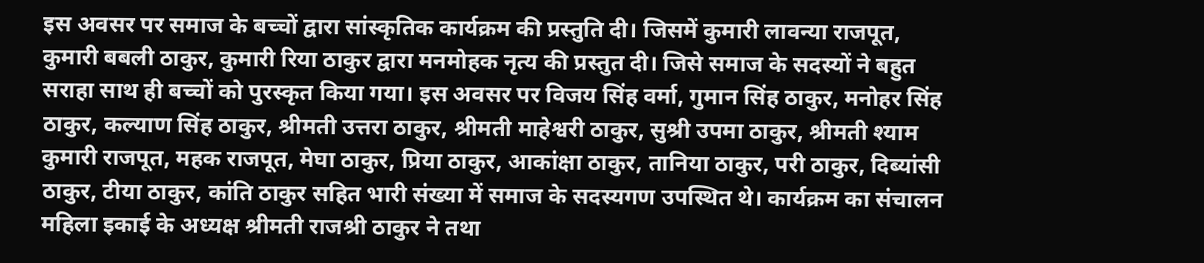इस अवसर पर समाज के बच्चों द्वारा सांस्कृतिक कार्यक्रम की प्रस्तुति दी। जिसमें कुमारी लावन्या राजपूत, कुमारी बबली ठाकुर, कुमारी रिया ठाकुर द्वारा मनमोहक नृत्य की प्रस्तुत दी। जिसे समाज के सदस्यों ने बहुत सराहा साथ ही बच्चों को पुरस्कृत किया गया। इस अवसर पर विजय सिंह वर्मा, गुमान सिंह ठाकुर, मनोहर सिंह ठाकुर, कल्याण सिंह ठाकुर, श्रीमती उत्तरा ठाकुर, श्रीमती माहेश्वरी ठाकुर, सुश्री उपमा ठाकुर, श्रीमती श्याम कुमारी राजपूत, महक राजपूत, मेघा ठाकुर, प्रिया ठाकुर, आकांक्षा ठाकुर, तानिया ठाकुर, परी ठाकुर, दिब्यांसी ठाकुर, टीया ठाकुर, कांति ठाकुर सहित भारी संख्या में समाज के सदस्यगण उपस्थित थे। कार्यक्रम का संचालन महिला इकाई के अध्यक्ष श्रीमती राजश्री ठाकुर ने तथा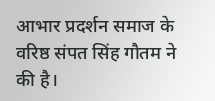आभार प्रदर्शन समाज के वरिष्ठ संपत सिंह गौतम ने की है।